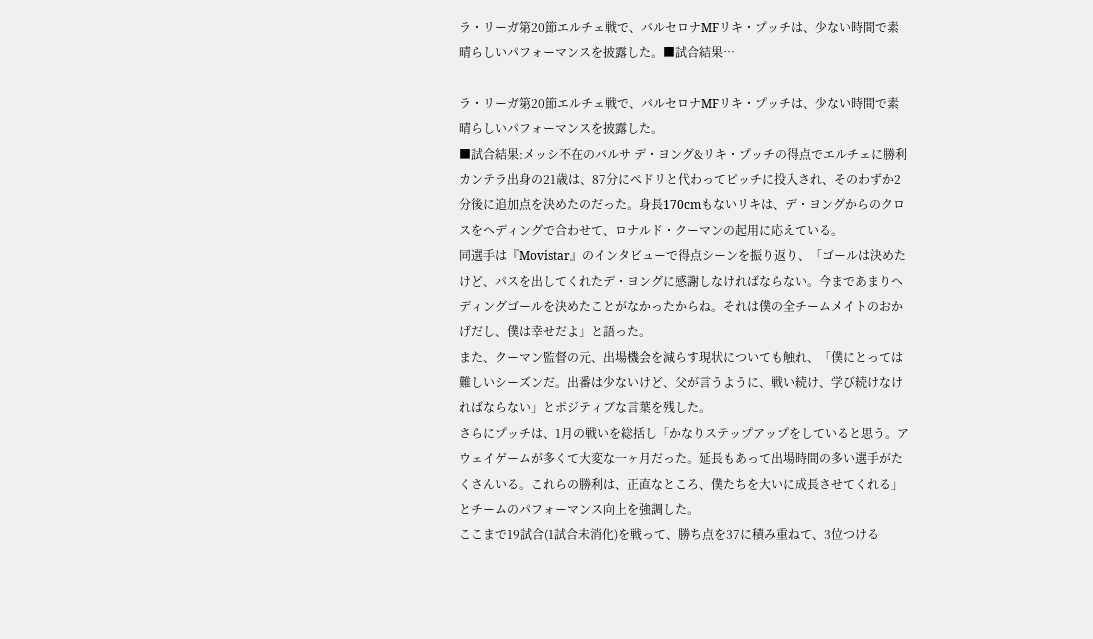ラ・リーガ第20節エルチェ戦で、バルセロナMFリキ・プッチは、少ない時間で素晴らしいパフォーマンスを披露した。■試合結果…

ラ・リーガ第20節エルチェ戦で、バルセロナMFリキ・プッチは、少ない時間で素晴らしいパフォーマンスを披露した。
■試合結果:メッシ不在のバルサ デ・ヨング&リキ・プッチの得点でエルチェに勝利
カンテラ出身の21歳は、87分にぺドリと代わってピッチに投入され、そのわずか2分後に追加点を決めたのだった。身長170cmもないリキは、デ・ヨングからのクロスをヘディングで合わせて、ロナルド・クーマンの起用に応えている。
同選手は『Movistar』のインタビューで得点シーンを振り返り、「ゴールは決めたけど、パスを出してくれたデ・ヨングに感謝しなければならない。今まであまりヘディングゴールを決めたことがなかったからね。それは僕の全チームメイトのおかげだし、僕は幸せだよ」と語った。
また、クーマン監督の元、出場機会を減らす現状についても触れ、「僕にとっては難しいシーズンだ。出番は少ないけど、父が言うように、戦い続け、学び続けなければならない」とポジティブな言葉を残した。
さらにプッチは、1月の戦いを総括し「かなりステップアップをしていると思う。アウェイゲームが多くて大変な一ヶ月だった。延長もあって出場時間の多い選手がたくさんいる。これらの勝利は、正直なところ、僕たちを大いに成長させてくれる」とチームのパフォーマンス向上を強調した。
ここまで19試合(1試合未消化)を戦って、勝ち点を37に積み重ねて、3位つける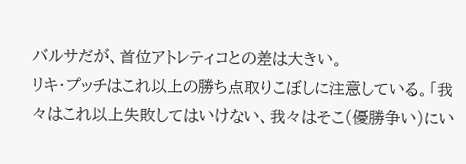バルサだが、首位アトレティコとの差は大きい。
リキ・プッチはこれ以上の勝ち点取りこぼしに注意している。「我々はこれ以上失敗してはいけない、我々はそこ(優勝争い)にい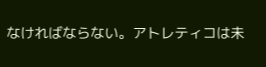なければならない。アトレティコは未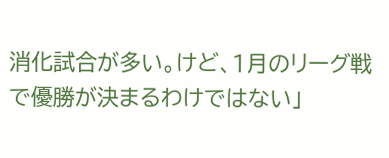消化試合が多い。けど、1月のリーグ戦で優勝が決まるわけではない」